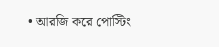• আরজি করে পোস্টিং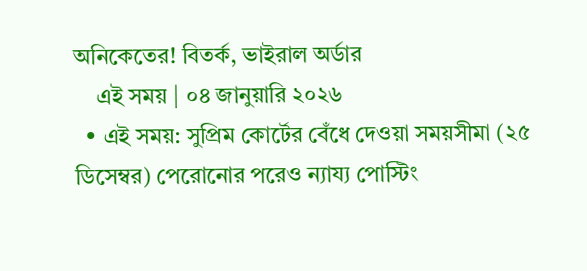অনিকেতের! বিতর্ক, ভাইরাল অর্ডার
    এই সময় | ০৪ জানুয়ারি ২০২৬
  • এই সময়: সুপ্রিম কোর্টের বেঁধে দেওয়া সময়সীমা (২৫ ডিসেম্বর) পেরোনোর পরেও ন্যায্য পোস্টিং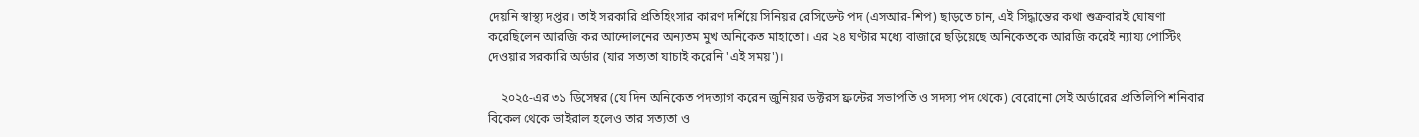দেয়নি স্বাস্থ্য দপ্তর। তাই সরকারি প্রতিহিংসার কারণ দর্শিয়ে সিনিয়র রেসিডেন্ট পদ (এসআর-শিপ) ছাড়তে চান, এই সিদ্ধান্তের কথা শুক্রবারই ঘোষণা করেছিলেন আরজি কর আন্দোলনের অন্যতম মুখ অনিকেত মাহাতো। এর ২৪ ঘণ্টার মধ্যে বাজারে ছড়িয়েছে অনিকেতকে আরজি করেই ন্যায্য পোস্টিং দেওয়ার সরকারি অর্ডার (যার সত্যতা যাচাই করেনি 'এই সময়')।

    ২০২৫-এর ৩১ ডিসেম্বর (যে দিন অনিকেত পদত্যাগ করেন জুনিয়র ডক্টরস ফ্রন্টের সভাপতি ও সদস্য পদ থেকে) বেরোনো সেই অর্ডারের প্রতিলিপি শনিবার বিকেল থেকে ভাইরাল হলেও তার সত্যতা ও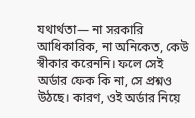যথার্থতা— না সরকারি আধিকারিক, না অনিকেত, কেউ স্বীকার করেননি। ফলে সেই অর্ডার ফেক কি না, সে প্রশ্নও উঠছে। কারণ, ওই অর্ডার নিয়ে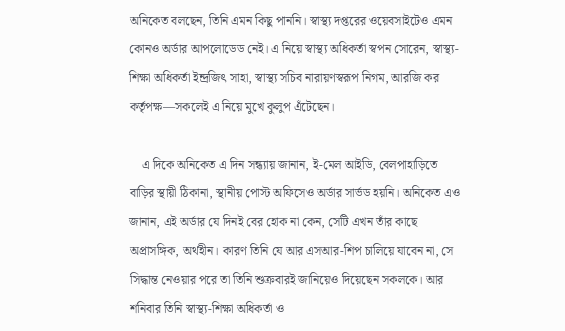অনিকেত বলছেন, তিনি এমন কিছু পাননি। স্বাস্থ্য দপ্তরের ওয়েবসাইটেও এমন কোনও অর্ডার আপলোডেড নেই। এ নিয়ে স্বাস্থ্য অধিকর্তা স্বপন সোরেন, স্বাস্থ্য-শিক্ষা অধিকর্তা ইন্দ্রজিৎ সাহা, স্বাস্থ্য সচিব নারায়ণস্বরূপ নিগম, আরজি কর কর্তৃপক্ষ—সকলেই এ নিয়ে মুখে কুলুপ এঁটেছেন।

    এ দিকে অনিকেত এ দিন সন্ধ্যায় জানান, ই-মেল আইডি, বেলপাহাড়িতে বাড়ির স্থায়ী ঠিকানা, স্থানীয় পোস্ট অফিসেও অর্ডার সার্ভড হয়নি। অনিকেত এও জানান, এই অর্ডার যে দিনই বের হোক না কেন, সেটি এখন তাঁর কাছে অপ্রাসঙ্গিক, অর্থহীন। কারণ তিনি যে আর এসআর-শিপ চালিয়ে যাবেন না, সে সিদ্ধান্ত নেওয়ার পরে তা তিনি শুক্রবারই জানিয়েও দিয়েছেন সকলকে। আর শনিবার তিনি স্বাস্থ্য-শিক্ষা অধিকর্তা ও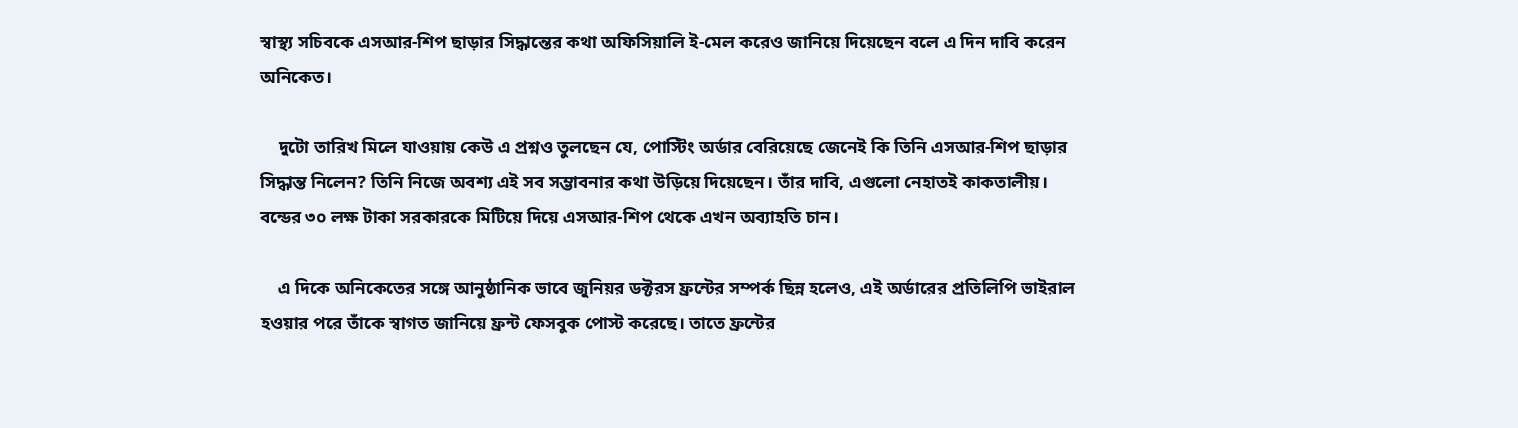স্বাস্থ্য সচিবকে এসআর-শিপ ছাড়ার সিদ্ধান্তের কথা অফিসিয়ালি ই-মেল করেও জানিয়ে দিয়েছেন বলে এ দিন দাবি করেন অনিকেত।

    দুটো তারিখ মিলে যাওয়ায় কেউ এ প্রশ্নও তুলছেন যে, পোস্টিং অর্ডার বেরিয়েছে জেনেই কি তিনি এসআর-শিপ ছাড়ার সিদ্ধান্ত নিলেন? তিনি নিজে অবশ্য এই সব সম্ভাবনার কথা উড়িয়ে দিয়েছেন। তাঁর দাবি, এগুলো নেহাতই কাকতালীয়। বন্ডের ৩০ লক্ষ টাকা সরকারকে মিটিয়ে দিয়ে এসআর-শিপ থেকে এখন অব্যাহতি চান।

    এ দিকে অনিকেতের সঙ্গে আনুষ্ঠানিক ভাবে জুনিয়র ডক্টরস ফ্রন্টের সম্পর্ক ছিন্ন হলেও, এই অর্ডারের প্রতিলিপি ভাইরাল হওয়ার পরে তাঁকে স্বাগত জানিয়ে ফ্রন্ট ফেসবুক পোস্ট করেছে। তাতে ফ্রন্টের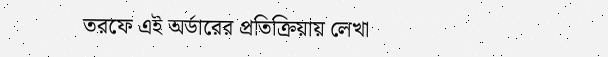তরফে এই অর্ডারের প্রতিক্রিয়ায় লেখা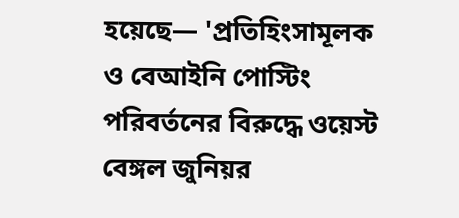হয়েছে— 'প্রতিহিংসামূলক ও বেআইনি পোস্টিং পরিবর্তনের বিরুদ্ধে ওয়েস্ট বেঙ্গল জুনিয়র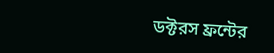ডক্টরস ফ্রন্টের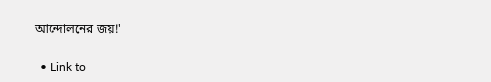আন্দোলনের জয়!'

  • Link to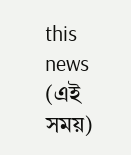this news (এই সময়)